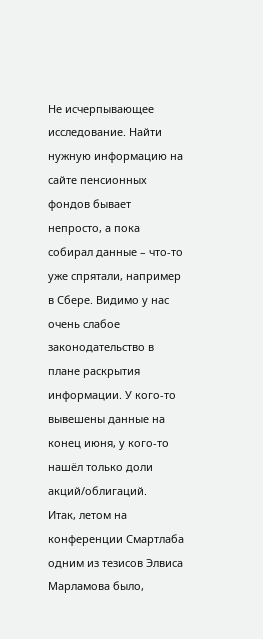Не исчерпывающее исследование. Найти нужную информацию на сайте пенсионных фондов бывает непросто, а пока собирал данные – что-то уже спрятали, например в Сбере. Видимо у нас очень слабое законодательство в плане раскрытия информации. У кого-то вывешены данные на конец июня, у кого-то нашёл только доли акций/облигаций.
Итак, летом на конференции Смартлаба одним из тезисов Элвиса Марламова было,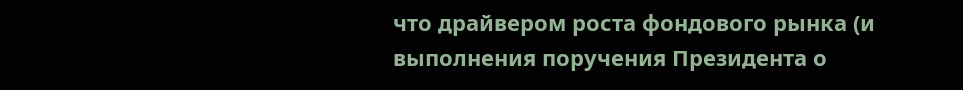что драйвером роста фондового рынка (и выполнения поручения Президента о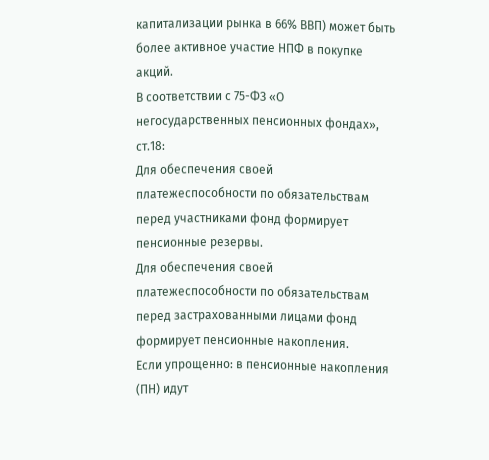капитализации рынка в 66% ВВП) может быть более активное участие НПФ в покупке акций.
В соответствии с 75-ФЗ «О негосударственных пенсионных фондах», ст.18:
Для обеспечения своей платежеспособности по обязательствам перед участниками фонд формирует пенсионные резервы.
Для обеспечения своей платежеспособности по обязательствам перед застрахованными лицами фонд формирует пенсионные накопления.
Если упрощенно: в пенсионные накопления (ПН) идут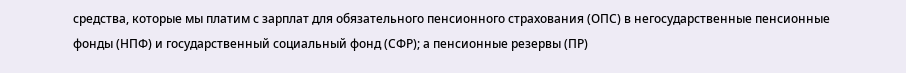средства, которые мы платим с зарплат для обязательного пенсионного страхования (ОПС) в негосударственные пенсионные фонды (НПФ) и государственный социальный фонд (СФР); а пенсионные резервы (ПР)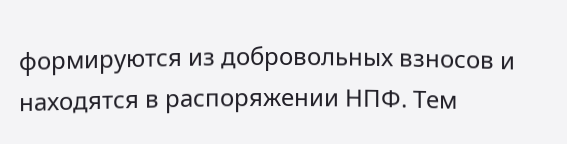формируются из добровольных взносов и находятся в распоряжении НПФ. Тем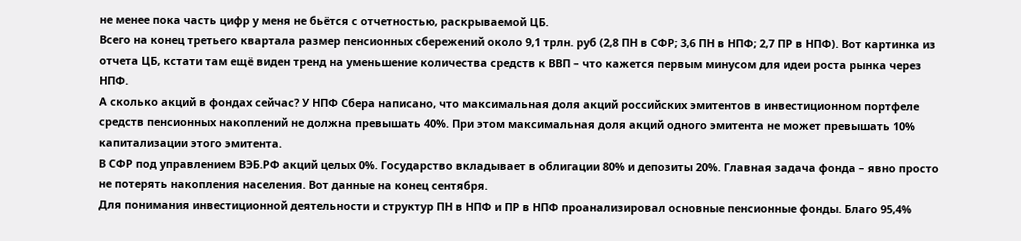не менее пока часть цифр у меня не бьётся с отчетностью, раскрываемой ЦБ.
Всего на конец третьего квартала размер пенсионных сбережений около 9,1 трлн. руб (2,8 ПН в СФР; 3,6 ПН в НПФ; 2,7 ПР в НПФ). Вот картинка из отчета ЦБ, кстати там ещё виден тренд на уменьшение количества средств к ВВП – что кажется первым минусом для идеи роста рынка через НПФ.
А сколько акций в фондах сейчас? У НПФ Сбера написано, что максимальная доля акций российских эмитентов в инвестиционном портфеле средств пенсионных накоплений не должна превышать 40%. При этом максимальная доля акций одного эмитента не может превышать 10% капитализации этого эмитента.
В СФР под управлением ВЭБ.РФ акций целых 0%. Государство вкладывает в облигации 80% и депозиты 20%. Главная задача фонда – явно просто не потерять накопления населения. Вот данные на конец сентября.
Для понимания инвестиционной деятельности и структур ПН в НПФ и ПР в НПФ проанализировал основные пенсионные фонды. Благо 95,4%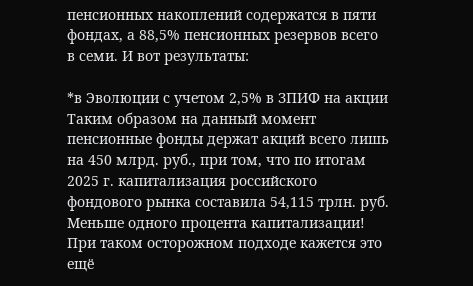пенсионных накоплений содержатся в пяти фондах, а 88,5% пенсионных резервов всего в семи. И вот результаты:

*в Эволюции с учетом 2,5% в ЗПИФ на акции
Таким образом на данный момент пенсионные фонды держат акций всего лишь на 450 млрд. руб., при том, что по итогам 2025 г. капитализация российского фондового рынка составила 54,115 трлн. руб. Меньше одного процента капитализации! При таком осторожном подходе кажется это ещё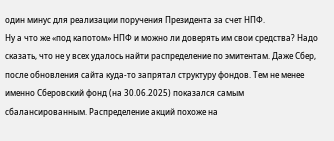один минус для реализации поручения Президента за счет НПФ.
Ну а что же «под капотом» НПФ и можно ли доверять им свои средства? Надо сказать, что не у всех удалось найти распределение по эмитентам. Даже Сбер, после обновления сайта куда-то запрятал структуру фондов. Тем не менее именно Сберовский фонд (на 30.06.2025) показался самым сбалансированным. Распределение акций похоже на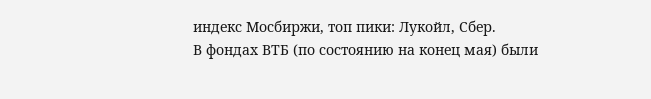индекс Мосбиржи, топ пики: Лукойл, Сбер.
В фондах ВТБ (по состоянию на конец мая) были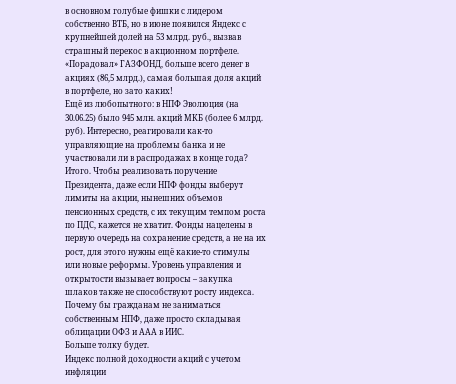в основном голубые фишки с лидером собственно ВТБ, но в июне появился Яндекс с крупнейшей долей на 53 млрд. руб., вызвав страшный перекос в акционном портфеле.
«Порадовал» ГАЗФОНД, больше всего денег в акциях (86,5 млрд.), самая большая доля акций в портфеле, но зато каких!
Ещё из любопытного: в НПФ Эволюция (на 30.06.25) было 945 млн. акций МКБ (более 6 млрд. руб). Интересно, реагировали как-то управляющие на проблемы банка и не участвовали ли в распродажах в конце года?
Итого. Чтобы реализовать поручение Президента, даже если НПФ фонды выберут лимиты на акции, нынешних объемов пенсионных средств, с их текущим темпом роста по ПДС, кажется не хватит. Фонды нацелены в первую очередь на сохранение средств, а не на их рост, для этого нужны ещё какие-то стимулы или новые реформы. Уровень управления и открытости вызывает вопросы – закупка шлаков также не способствуют росту индекса.
Почему бы гражданам не заниматься собственным НПФ, даже просто складывая облицации ОФЗ и ААА в ИИС.
Больше толку будет.
Индекс полной доходности акций с учетом инфляции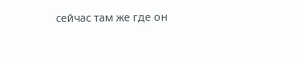сейчас там же где он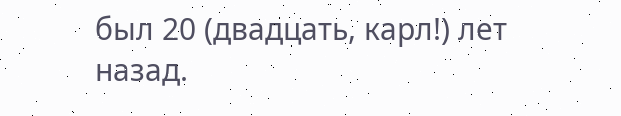был 20 (двадцать, карл!) лет назад.